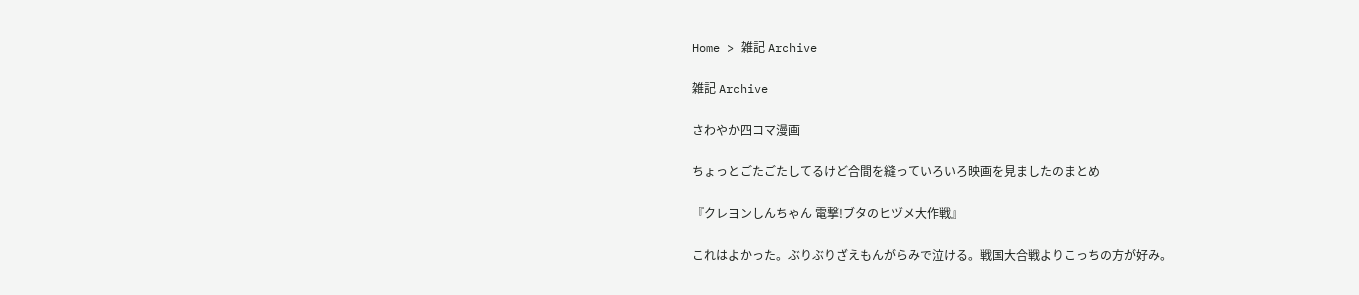Home > 雑記 Archive

雑記 Archive

さわやか四コマ漫画

ちょっとごたごたしてるけど合間を縫っていろいろ映画を見ましたのまとめ

『クレヨンしんちゃん 電撃!ブタのヒヅメ大作戦』

これはよかった。ぶりぶりざえもんがらみで泣ける。戦国大合戦よりこっちの方が好み。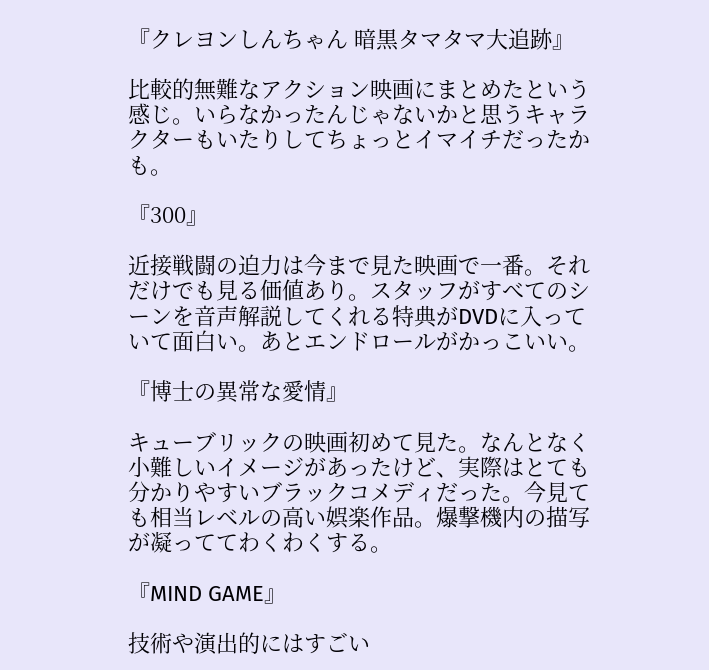『クレヨンしんちゃん 暗黒タマタマ大追跡』

比較的無難なアクション映画にまとめたという感じ。いらなかったんじゃないかと思うキャラクターもいたりしてちょっとイマイチだったかも。

『300』

近接戦闘の迫力は今まで見た映画で一番。それだけでも見る価値あり。スタッフがすべてのシーンを音声解説してくれる特典がDVDに入っていて面白い。あとエンドロールがかっこいい。

『博士の異常な愛情』

キューブリックの映画初めて見た。なんとなく小難しいイメージがあったけど、実際はとても分かりやすいブラックコメディだった。今見ても相当レベルの高い娯楽作品。爆撃機内の描写が凝っててわくわくする。

『MIND GAME』

技術や演出的にはすごい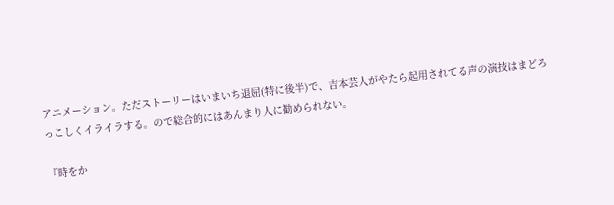アニメーション。ただストーリーはいまいち退屈(特に後半)で、吉本芸人がやたら起用されてる声の演技はまどろっこしくイライラする。ので総合的にはあんまり人に勧められない。

『時をか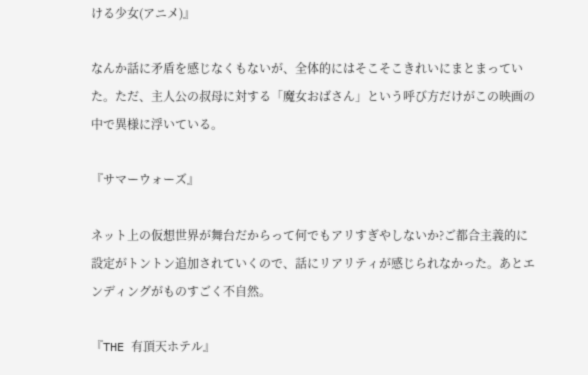ける少女(アニメ)』

なんか話に矛盾を感じなくもないが、全体的にはそこそこきれいにまとまっていた。ただ、主人公の叔母に対する「魔女おばさん」という呼び方だけがこの映画の中で異様に浮いている。

『サマーウォーズ』

ネット上の仮想世界が舞台だからって何でもアリすぎやしないか?ご都合主義的に設定がトントン追加されていくので、話にリアリティが感じられなかった。あとエンディングがものすごく不自然。

『THE 有頂天ホテル』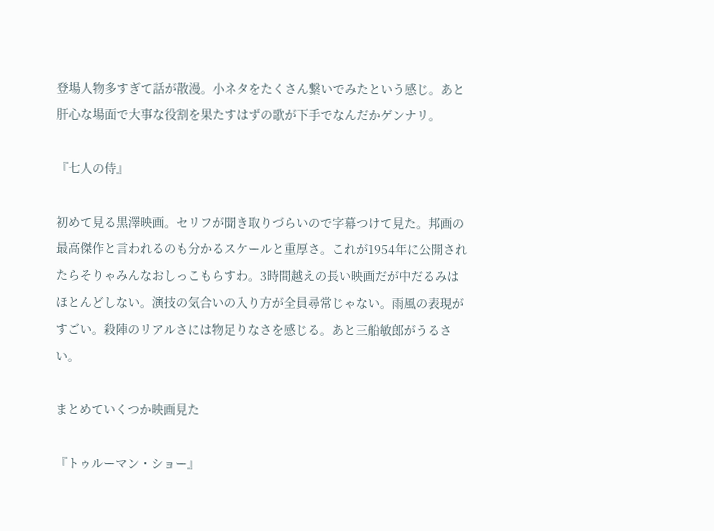登場人物多すぎて話が散漫。小ネタをたくさん繋いでみたという感じ。あと肝心な場面で大事な役割を果たすはずの歌が下手でなんだかゲンナリ。

『七人の侍』

初めて見る黒澤映画。セリフが聞き取りづらいので字幕つけて見た。邦画の最高傑作と言われるのも分かるスケールと重厚さ。これが1954年に公開されたらそりゃみんなおしっこもらすわ。3時間越えの長い映画だが中だるみはほとんどしない。演技の気合いの入り方が全員尋常じゃない。雨風の表現がすごい。殺陣のリアルさには物足りなさを感じる。あと三船敏郎がうるさい。

まとめていくつか映画見た

『トゥルーマン・ショー』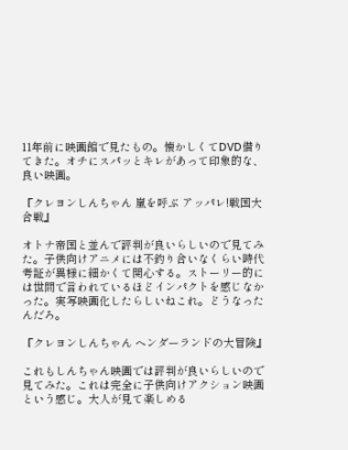11年前に映画館で見たもの。懐かしくてDVD借りてきた。オチにスパッとキレがあって印象的な、良い映画。

『クレヨンしんちゃん 嵐を呼ぶ アッパレ!戦国大合戦』

オトナ帝国と並んで評判が良いらしいので見てみた。子供向けアニメには不釣り合いなくらい時代考証が異様に細かくて関心する。ストーリー的には世間で言われているほどインパクトを感じなかった。実写映画化したらしいねこれ。どうなったんだろ。

『クレヨンしんちゃん ヘンダーランドの大冒険』

これもしんちゃん映画では評判が良いらしいので見てみた。これは完全に子供向けアクション映画という感じ。大人が見て楽しめる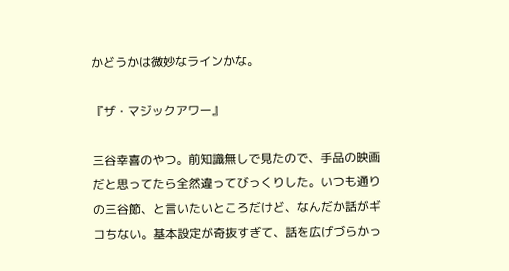かどうかは微妙なラインかな。

『ザ・マジックアワー』

三谷幸喜のやつ。前知識無しで見たので、手品の映画だと思ってたら全然違ってびっくりした。いつも通りの三谷節、と言いたいところだけど、なんだか話がギコちない。基本設定が奇抜すぎて、話を広げづらかっ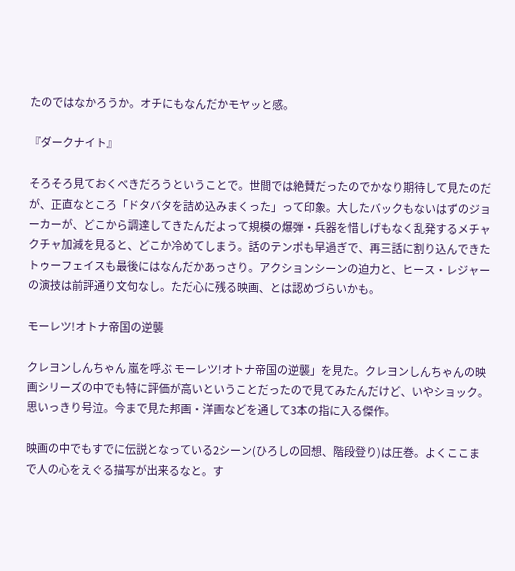たのではなかろうか。オチにもなんだかモヤッと感。

『ダークナイト』

そろそろ見ておくべきだろうということで。世間では絶賛だったのでかなり期待して見たのだが、正直なところ「ドタバタを詰め込みまくった」って印象。大したバックもないはずのジョーカーが、どこから調達してきたんだよって規模の爆弾・兵器を惜しげもなく乱発するメチャクチャ加減を見ると、どこか冷めてしまう。話のテンポも早過ぎで、再三話に割り込んできたトゥーフェイスも最後にはなんだかあっさり。アクションシーンの迫力と、ヒース・レジャーの演技は前評通り文句なし。ただ心に残る映画、とは認めづらいかも。

モーレツ!オトナ帝国の逆襲

クレヨンしんちゃん 嵐を呼ぶ モーレツ!オトナ帝国の逆襲」を見た。クレヨンしんちゃんの映画シリーズの中でも特に評価が高いということだったので見てみたんだけど、いやショック。思いっきり号泣。今まで見た邦画・洋画などを通して3本の指に入る傑作。

映画の中でもすでに伝説となっている2シーン(ひろしの回想、階段登り)は圧巻。よくここまで人の心をえぐる描写が出来るなと。す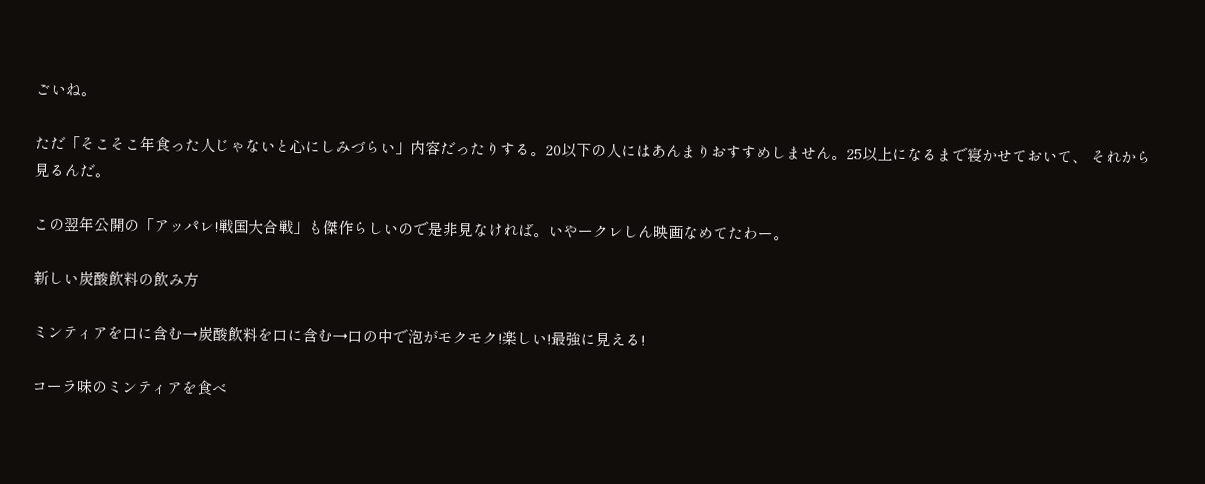ごいね。

ただ「そこそこ年食った人じゃないと心にしみづらい」内容だったりする。20以下の人にはあんまりおすすめしません。25以上になるまで寝かせておいて、 それから見るんだ。

この翌年公開の「アッパレ!戦国大合戦」も傑作らしいので是非見なければ。いやークレしん映画なめてたわー。

新しい炭酸飲料の飲み方

ミンティアを口に含む→炭酸飲料を口に含む→口の中で泡がモクモク!楽しい!最強に見える!

コーラ味のミンティアを食べ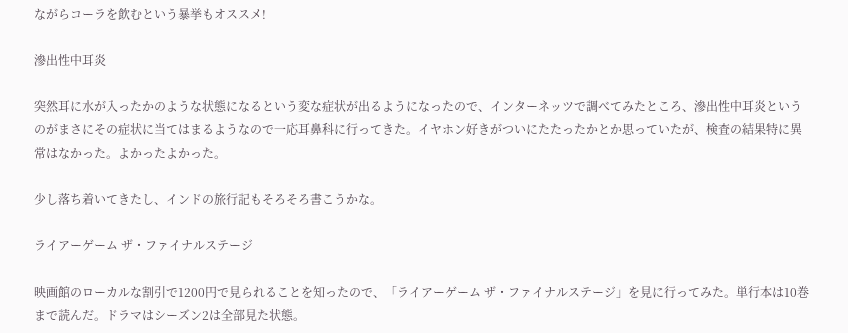ながらコーラを飲むという暴挙もオススメ!

滲出性中耳炎

突然耳に水が入ったかのような状態になるという変な症状が出るようになったので、インターネッツで調べてみたところ、滲出性中耳炎というのがまさにその症状に当てはまるようなので一応耳鼻科に行ってきた。イヤホン好きがついにたたったかとか思っていたが、検査の結果特に異常はなかった。よかったよかった。

少し落ち着いてきたし、インドの旅行記もそろそろ書こうかな。

ライアーゲーム ザ・ファイナルステージ

映画館のローカルな割引で1200円で見られることを知ったので、「ライアーゲーム ザ・ファイナルステージ」を見に行ってみた。単行本は10巻まで読んだ。ドラマはシーズン2は全部見た状態。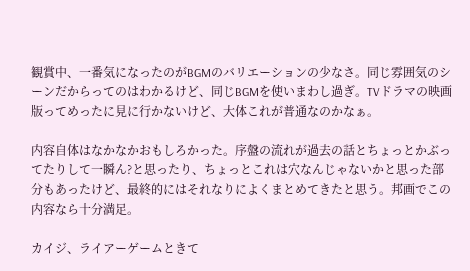観賞中、一番気になったのがBGMのバリエーションの少なさ。同じ雰囲気のシーンだからってのはわかるけど、同じBGMを使いまわし過ぎ。TVドラマの映画版ってめったに見に行かないけど、大体これが普通なのかなぁ。

内容自体はなかなかおもしろかった。序盤の流れが過去の話とちょっとかぶってたりして一瞬ん?と思ったり、ちょっとこれは穴なんじゃないかと思った部分もあったけど、最終的にはそれなりによくまとめてきたと思う。邦画でこの内容なら十分満足。

カイジ、ライアーゲームときて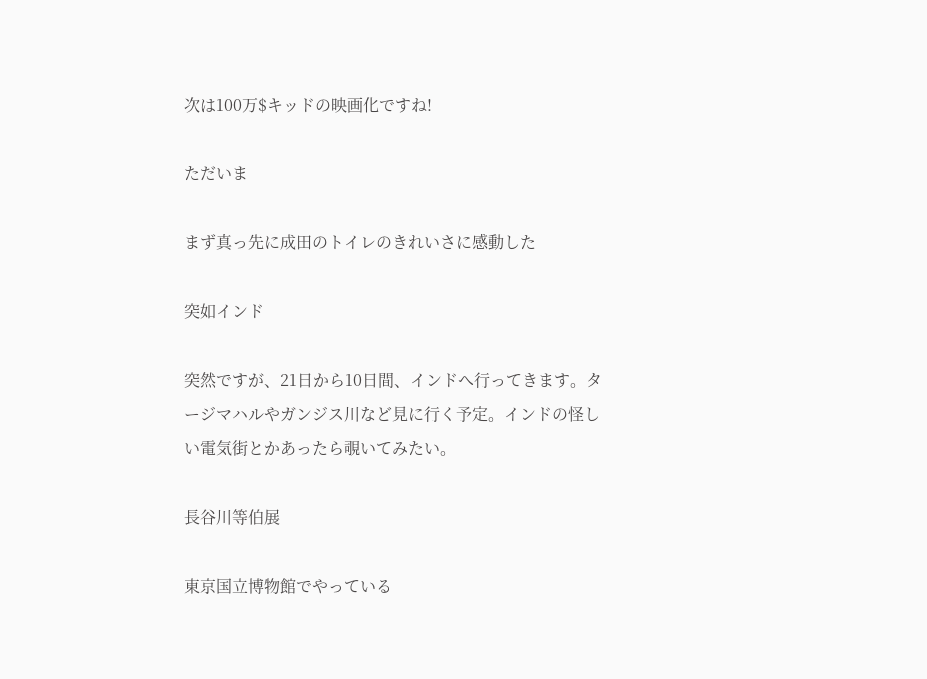次は100万$キッドの映画化ですね!

ただいま

まず真っ先に成田のトイレのきれいさに感動した

突如インド

突然ですが、21日から10日間、インドへ行ってきます。タージマハルやガンジス川など見に行く予定。インドの怪しい電気街とかあったら覗いてみたい。

長谷川等伯展

東京国立博物館でやっている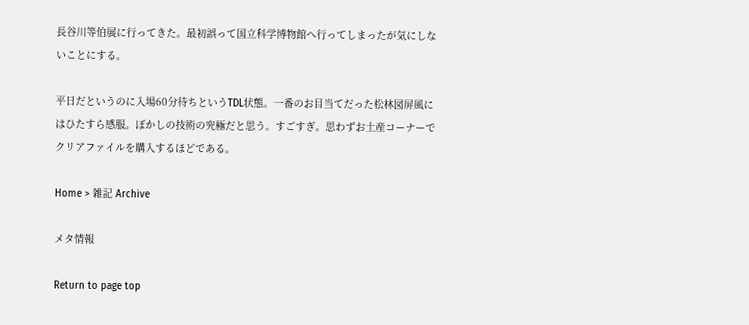長谷川等伯展に行ってきた。最初誤って国立科学博物館へ行ってしまったが気にしないことにする。

平日だというのに入場60分待ちというTDL状態。一番のお目当てだった松林図屏風にはひたすら感服。ぼかしの技術の究極だと思う。すごすぎ。思わずお土産コーナーでクリアファイルを購入するほどである。

Home > 雑記 Archive

メタ情報

Return to page top